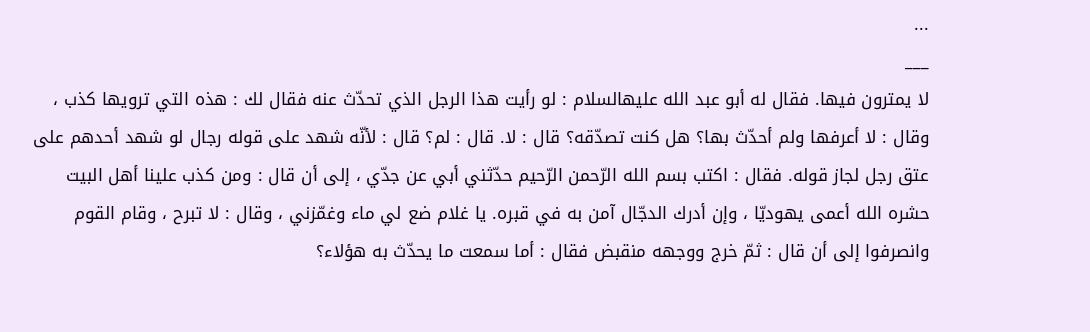...
___
لا يمترون فيها. فقال له أبو عبد الله عليهالسلام : لو رأيت هذا الرجل الذي تحدّث عنه فقال لك : هذه التي ترويها كذب ، وقال : لا أعرفها ولم أحدّث بها؟ هل كنت تصدّقه؟ قال : لا. قال : لم؟ قال : لأنّه شهد على قوله رجال لو شهد أحدهم على عتق رجل لجاز قوله. فقال : اكتب بسم الله الرّحمن الرّحيم حدّثني أبي عن جدّي ، إلى أن قال : ومن كذب علينا أهل البيت حشره الله أعمى يهوديّا ، وإن أدرك الدجّال آمن به في قبره. يا غلام ضع لي ماء وغمّزني ، وقال : لا تبرح ، وقام القوم وانصرفوا إلى أن قال : ثمّ خرج ووجهه منقبض فقال : أما سمعت ما يحدّث به هؤلاء؟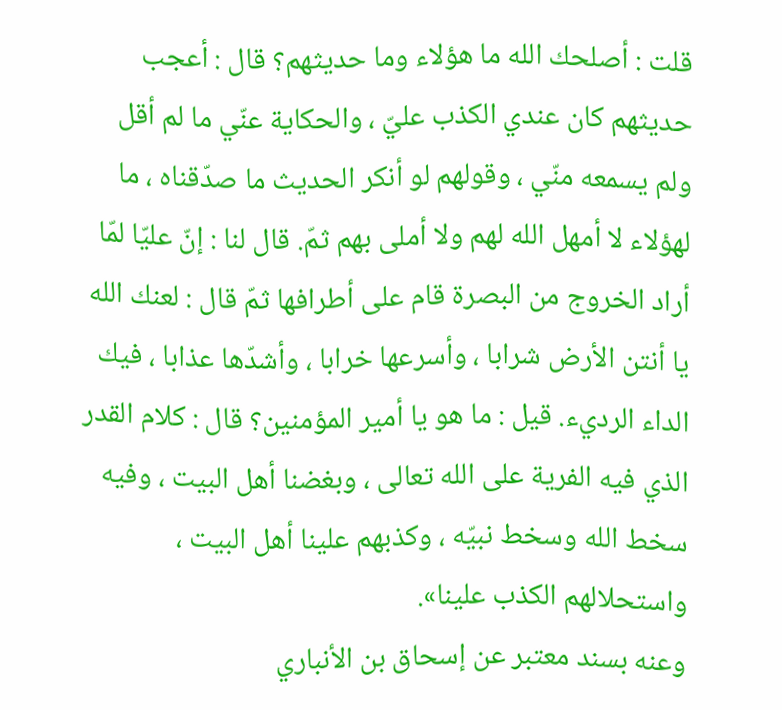قلت : أصلحك الله ما هؤلاء وما حديثهم؟ قال : أعجب حديثهم كان عندي الكذب عليّ ، والحكاية عنّي ما لم أقل ولم يسمعه منّي ، وقولهم لو أنكر الحديث ما صدّقناه ، ما لهؤلاء لا أمهل الله لهم ولا أملى بهم ثمّ. قال لنا : إنّ عليّا لمّا أراد الخروج من البصرة قام على أطرافها ثمّ قال : لعنك الله يا أنتن الأرض شرابا ، وأسرعها خرابا ، وأشدّها عذابا ، فيك الداء الرديء. قيل : ما هو يا أمير المؤمنين؟ قال : كلام القدر الذي فيه الفرية على الله تعالى ، وبغضنا أهل البيت ، وفيه سخط الله وسخط نبيّه ، وكذبهم علينا أهل البيت ، واستحلالهم الكذب علينا».
وعنه بسند معتبر عن إسحاق بن الأنباري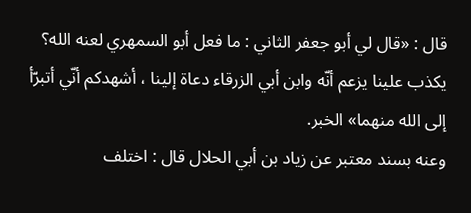قال : «قال لي أبو جعفر الثاني : ما فعل أبو السمهري لعنه الله؟ يكذب علينا يزعم أنّه وابن أبي الزرقاء دعاة إلينا ، أشهدكم أنّي أتبرّأ إلى الله منهما» الخبر.
وعنه بسند معتبر عن زياد بن أبي الحلال قال : اختلف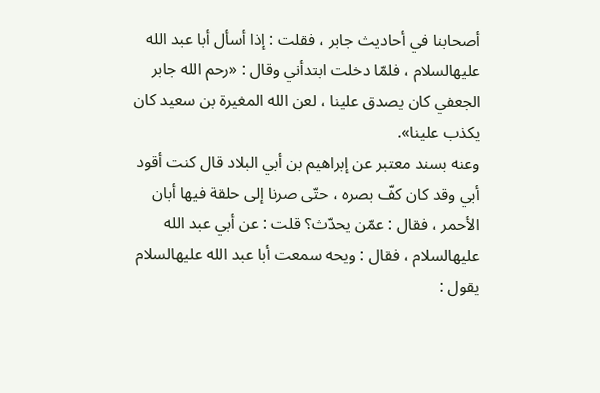أصحابنا في أحاديث جابر ، فقلت : إذا أسأل أبا عبد الله عليهالسلام ، فلمّا دخلت ابتدأني وقال : «رحم الله جابر الجعفي كان يصدق علينا ، لعن الله المغيرة بن سعيد كان يكذب علينا».
وعنه بسند معتبر عن إبراهيم بن أبي البلاد قال كنت أقود أبي وقد كان كفّ بصره ، حتّى صرنا إلى حلقة فيها أبان الأحمر ، فقال : عمّن يحدّث؟ قلت : عن أبي عبد الله عليهالسلام ، فقال : ويحه سمعت أبا عبد الله عليهالسلام يقول :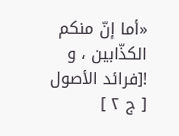«أما إنّ منكم الكذّابين ، و
![فرائد الأصول [ ج ٢ ]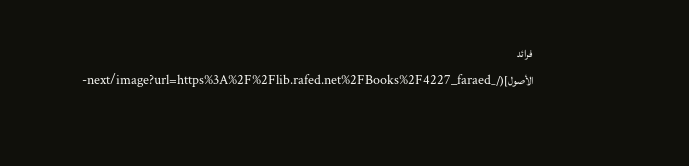فرائد الأصول](/_next/image?url=https%3A%2F%2Flib.rafed.net%2FBooks%2F4227_faraed-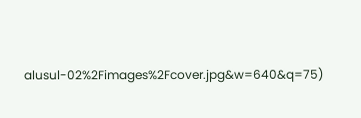alusul-02%2Fimages%2Fcover.jpg&w=640&q=75)